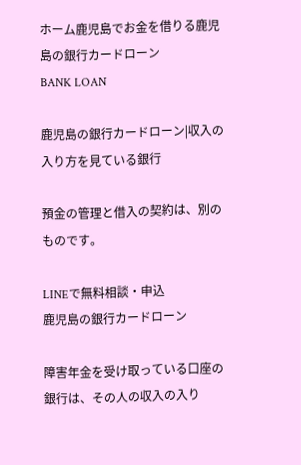ホーム鹿児島でお金を借りる鹿児島の銀行カードローン
BANK LOAN

鹿児島の銀行カードローン|収入の入り方を見ている銀行

預金の管理と借入の契約は、別のものです。

LINEで無料相談・申込
鹿児島の銀行カードローン

障害年金を受け取っている口座の銀行は、その人の収入の入り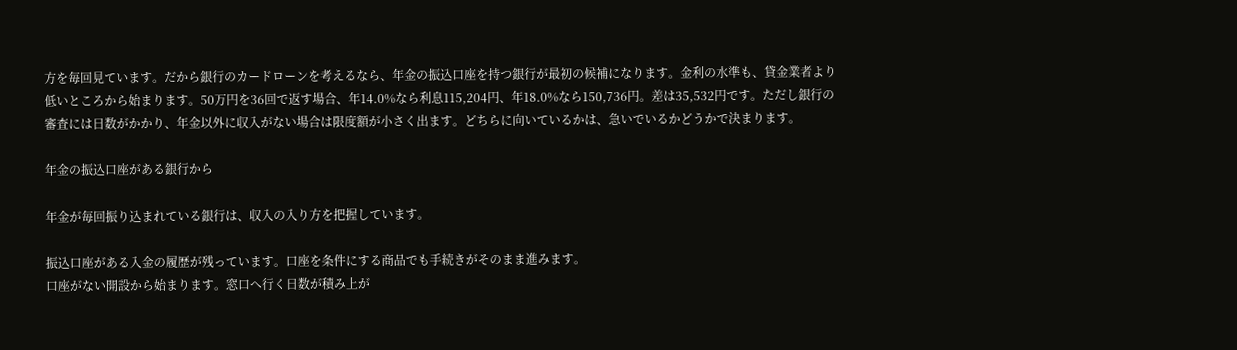方を毎回見ています。だから銀行のカードローンを考えるなら、年金の振込口座を持つ銀行が最初の候補になります。金利の水準も、貸金業者より低いところから始まります。50万円を36回で返す場合、年14.0%なら利息115,204円、年18.0%なら150,736円。差は35,532円です。ただし銀行の審査には日数がかかり、年金以外に収入がない場合は限度額が小さく出ます。どちらに向いているかは、急いでいるかどうかで決まります。

年金の振込口座がある銀行から

年金が毎回振り込まれている銀行は、収入の入り方を把握しています。

振込口座がある入金の履歴が残っています。口座を条件にする商品でも手続きがそのまま進みます。
口座がない開設から始まります。窓口へ行く日数が積み上が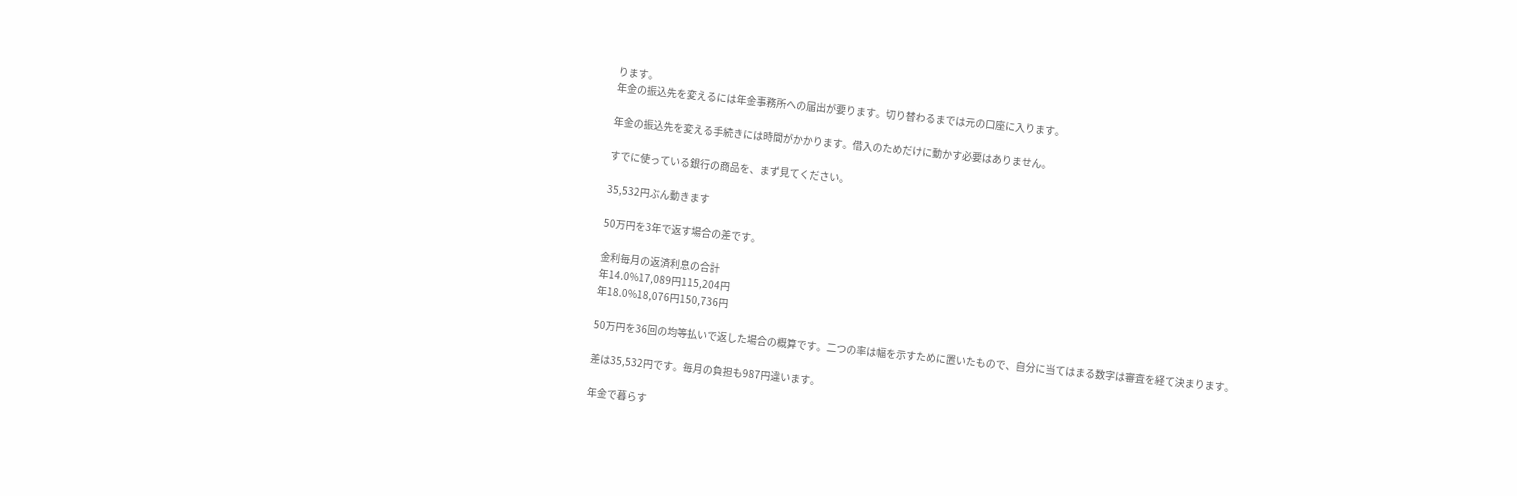ります。
年金の振込先を変えるには年金事務所への届出が要ります。切り替わるまでは元の口座に入ります。

年金の振込先を変える手続きには時間がかかります。借入のためだけに動かす必要はありません。

すでに使っている銀行の商品を、まず見てください。

35,532円ぶん動きます

50万円を3年で返す場合の差です。

金利毎月の返済利息の合計
年14.0%17,089円115,204円
年18.0%18,076円150,736円

50万円を36回の均等払いで返した場合の概算です。二つの率は幅を示すために置いたもので、自分に当てはまる数字は審査を経て決まります。

差は35,532円です。毎月の負担も987円違います。

年金で暮らす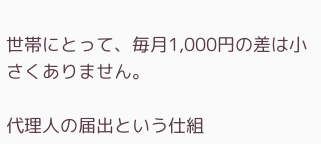世帯にとって、毎月1,000円の差は小さくありません。

代理人の届出という仕組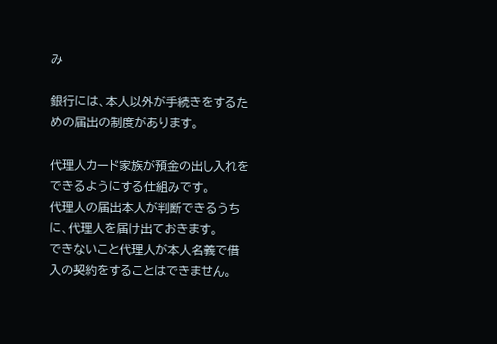み

銀行には、本人以外が手続きをするための届出の制度があります。

代理人カード家族が預金の出し入れをできるようにする仕組みです。
代理人の届出本人が判断できるうちに、代理人を届け出ておきます。
できないこと代理人が本人名義で借入の契約をすることはできません。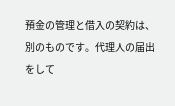預金の管理と借入の契約は、別のものです。代理人の届出をして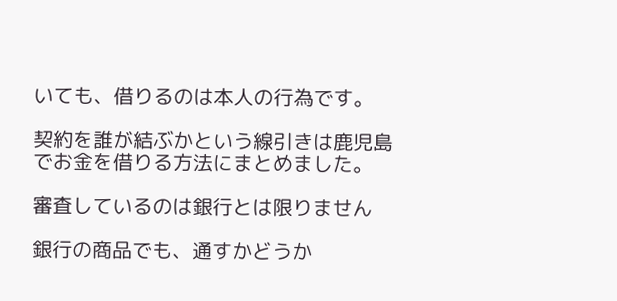いても、借りるのは本人の行為です。

契約を誰が結ぶかという線引きは鹿児島でお金を借りる方法にまとめました。

審査しているのは銀行とは限りません

銀行の商品でも、通すかどうか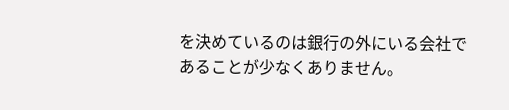を決めているのは銀行の外にいる会社であることが少なくありません。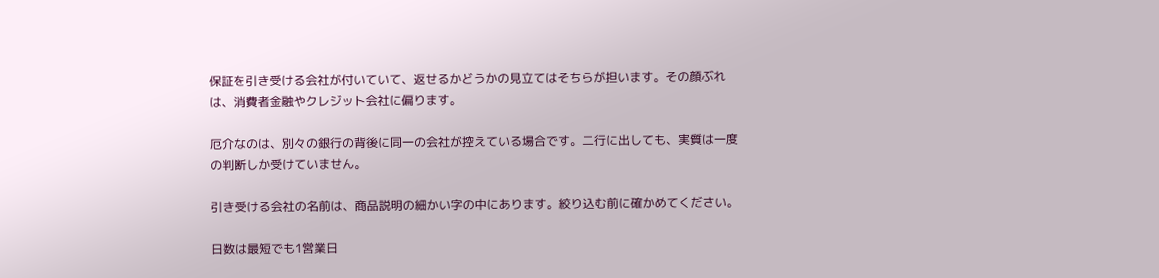保証を引き受ける会社が付いていて、返せるかどうかの見立てはそちらが担います。その顔ぶれは、消費者金融やクレジット会社に偏ります。

厄介なのは、別々の銀行の背後に同一の会社が控えている場合です。二行に出しても、実質は一度の判断しか受けていません。

引き受ける会社の名前は、商品説明の細かい字の中にあります。絞り込む前に確かめてください。

日数は最短でも1営業日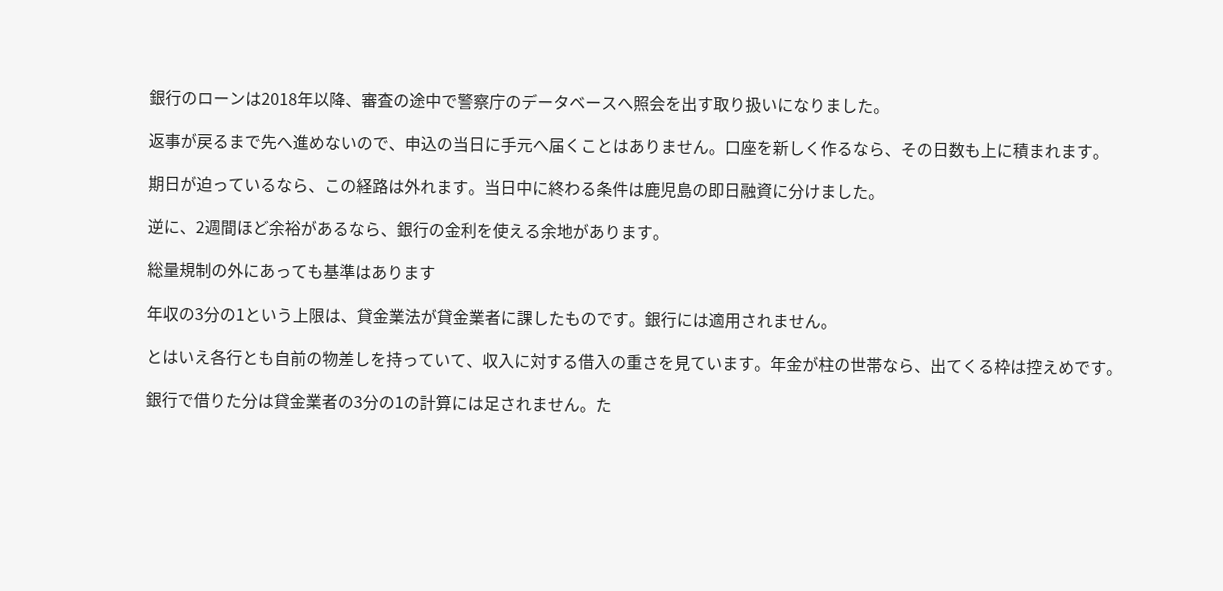銀行のローンは2018年以降、審査の途中で警察庁のデータベースへ照会を出す取り扱いになりました。

返事が戻るまで先へ進めないので、申込の当日に手元へ届くことはありません。口座を新しく作るなら、その日数も上に積まれます。

期日が迫っているなら、この経路は外れます。当日中に終わる条件は鹿児島の即日融資に分けました。

逆に、2週間ほど余裕があるなら、銀行の金利を使える余地があります。

総量規制の外にあっても基準はあります

年収の3分の1という上限は、貸金業法が貸金業者に課したものです。銀行には適用されません。

とはいえ各行とも自前の物差しを持っていて、収入に対する借入の重さを見ています。年金が柱の世帯なら、出てくる枠は控えめです。

銀行で借りた分は貸金業者の3分の1の計算には足されません。た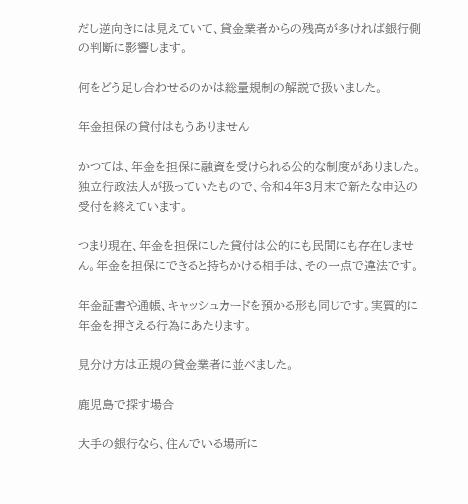だし逆向きには見えていて、貸金業者からの残高が多ければ銀行側の判断に影響します。

何をどう足し合わせるのかは総量規制の解説で扱いました。

年金担保の貸付はもうありません

かつては、年金を担保に融資を受けられる公的な制度がありました。独立行政法人が扱っていたもので、令和4年3月末で新たな申込の受付を終えています。

つまり現在、年金を担保にした貸付は公的にも民間にも存在しません。年金を担保にできると持ちかける相手は、その一点で違法です。

年金証書や通帳、キャッシュカードを預かる形も同じです。実質的に年金を押さえる行為にあたります。

見分け方は正規の貸金業者に並べました。

鹿児島で探す場合

大手の銀行なら、住んでいる場所に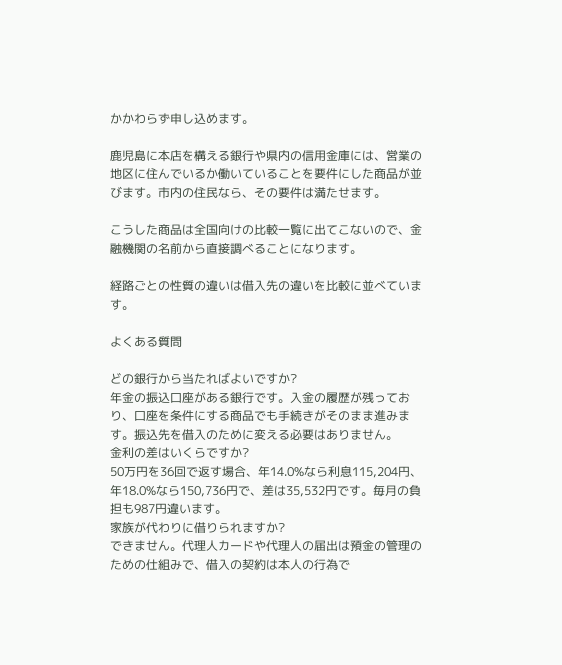かかわらず申し込めます。

鹿児島に本店を構える銀行や県内の信用金庫には、営業の地区に住んでいるか働いていることを要件にした商品が並びます。市内の住民なら、その要件は満たせます。

こうした商品は全国向けの比較一覧に出てこないので、金融機関の名前から直接調べることになります。

経路ごとの性質の違いは借入先の違いを比較に並べています。

よくある質問

どの銀行から当たればよいですか?
年金の振込口座がある銀行です。入金の履歴が残っており、口座を条件にする商品でも手続きがそのまま進みます。振込先を借入のために変える必要はありません。
金利の差はいくらですか?
50万円を36回で返す場合、年14.0%なら利息115,204円、年18.0%なら150,736円で、差は35,532円です。毎月の負担も987円違います。
家族が代わりに借りられますか?
できません。代理人カードや代理人の届出は預金の管理のための仕組みで、借入の契約は本人の行為で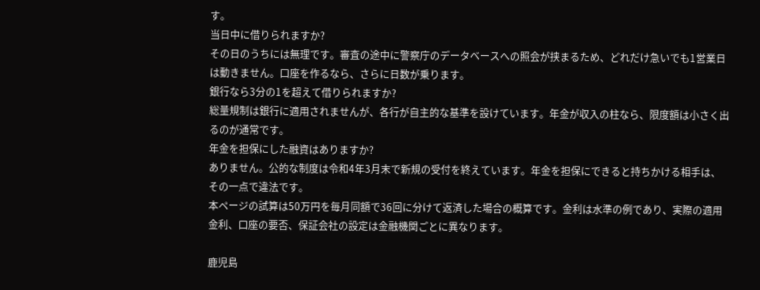す。
当日中に借りられますか?
その日のうちには無理です。審査の途中に警察庁のデータベースへの照会が挟まるため、どれだけ急いでも1営業日は動きません。口座を作るなら、さらに日数が乗ります。
銀行なら3分の1を超えて借りられますか?
総量規制は銀行に適用されませんが、各行が自主的な基準を設けています。年金が収入の柱なら、限度額は小さく出るのが通常です。
年金を担保にした融資はありますか?
ありません。公的な制度は令和4年3月末で新規の受付を終えています。年金を担保にできると持ちかける相手は、その一点で違法です。
本ページの試算は50万円を毎月同額で36回に分けて返済した場合の概算です。金利は水準の例であり、実際の適用金利、口座の要否、保証会社の設定は金融機関ごとに異なります。

鹿児島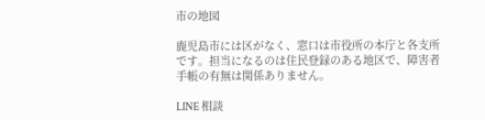市の地図

鹿児島市には区がなく、窓口は市役所の本庁と各支所です。担当になるのは住民登録のある地区で、障害者手帳の有無は関係ありません。

LINE 相談